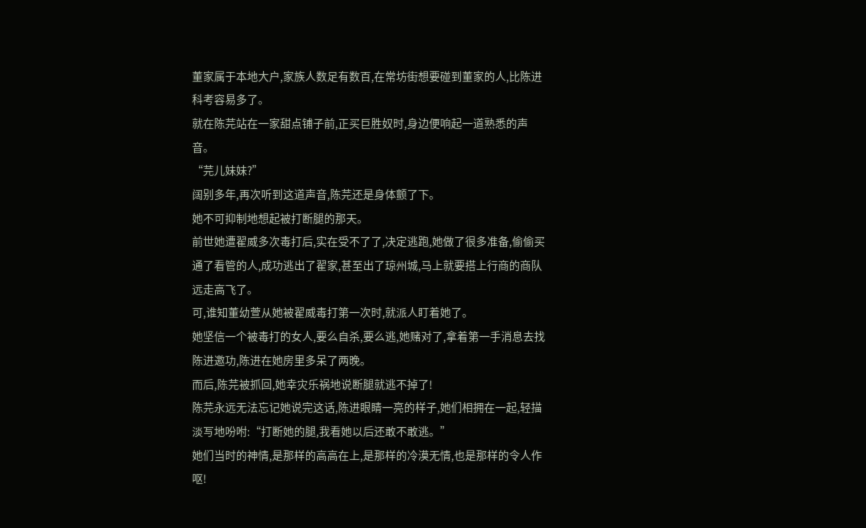董家属于本地大户,家族人数足有数百,在常坊街想要碰到董家的人,比陈进科考容易多了。
就在陈芫站在一家甜点铺子前,正买巨胜奴时,身边便响起一道熟悉的声音。
“芫儿妹妹?”
阔别多年,再次听到这道声音,陈芫还是身体颤了下。
她不可抑制地想起被打断腿的那天。
前世她遭翟威多次毒打后,实在受不了了,决定逃跑,她做了很多准备,偷偷买通了看管的人,成功逃出了翟家,甚至出了琼州城,马上就要搭上行商的商队远走高飞了。
可,谁知董幼萱从她被翟威毒打第一次时,就派人盯着她了。
她坚信一个被毒打的女人,要么自杀,要么逃,她赌对了,拿着第一手消息去找陈进邀功,陈进在她房里多呆了两晚。
而后,陈芫被抓回,她幸灾乐祸地说断腿就逃不掉了!
陈芫永远无法忘记她说完这话,陈进眼睛一亮的样子,她们相拥在一起,轻描淡写地吩咐:“打断她的腿,我看她以后还敢不敢逃。”
她们当时的神情,是那样的高高在上,是那样的冷漠无情,也是那样的令人作呕!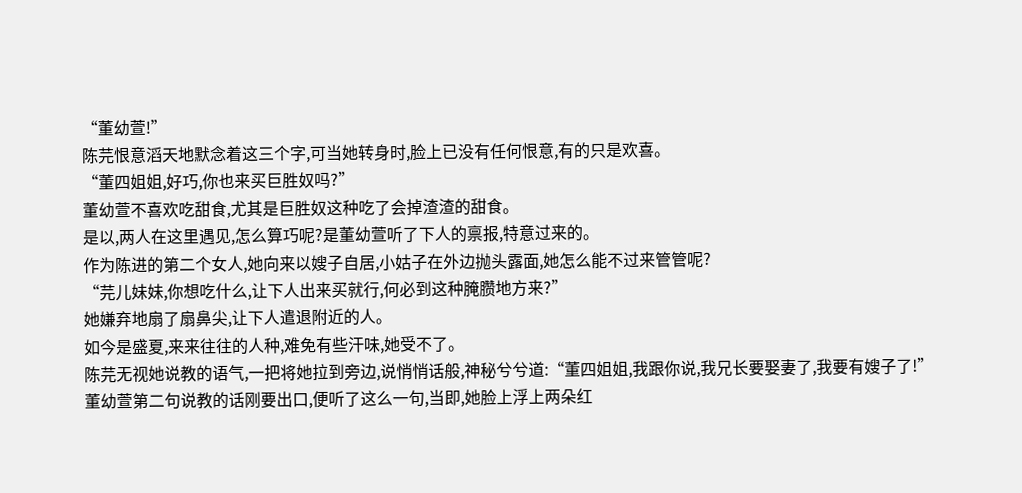“董幼萱!”
陈芫恨意滔天地默念着这三个字,可当她转身时,脸上已没有任何恨意,有的只是欢喜。
“董四姐姐,好巧,你也来买巨胜奴吗?”
董幼萱不喜欢吃甜食,尤其是巨胜奴这种吃了会掉渣渣的甜食。
是以,两人在这里遇见,怎么算巧呢?是董幼萱听了下人的禀报,特意过来的。
作为陈进的第二个女人,她向来以嫂子自居,小姑子在外边抛头露面,她怎么能不过来管管呢?
“芫儿妹妹,你想吃什么,让下人出来买就行,何必到这种腌臜地方来?”
她嫌弃地扇了扇鼻尖,让下人遣退附近的人。
如今是盛夏,来来往往的人种,难免有些汗味,她受不了。
陈芫无视她说教的语气,一把将她拉到旁边,说悄悄话般,神秘兮兮道:“董四姐姐,我跟你说,我兄长要娶妻了,我要有嫂子了!”
董幼萱第二句说教的话刚要出口,便听了这么一句,当即,她脸上浮上两朵红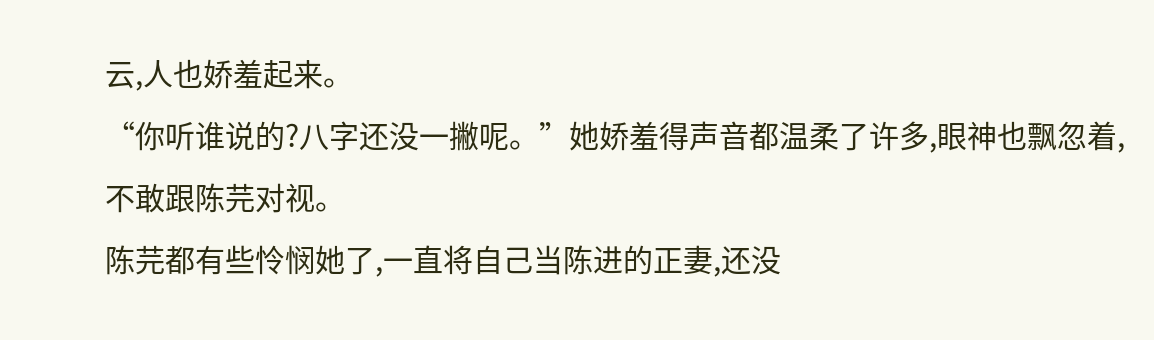云,人也娇羞起来。
“你听谁说的?八字还没一撇呢。”她娇羞得声音都温柔了许多,眼神也飘忽着,不敢跟陈芫对视。
陈芫都有些怜悯她了,一直将自己当陈进的正妻,还没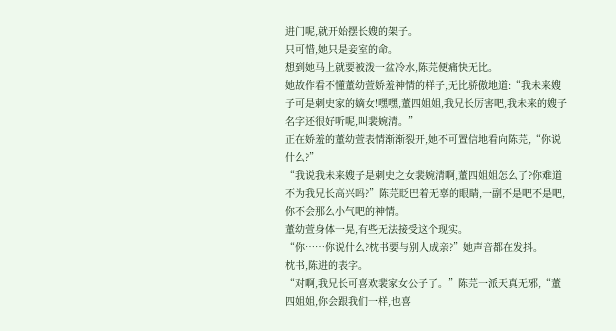进门呢,就开始摆长嫂的架子。
只可惜,她只是妾室的命。
想到她马上就要被泼一盆冷水,陈芫便痛快无比。
她故作看不懂董幼萱娇羞神情的样子,无比骄傲地道:“我未来嫂子可是刺史家的嫡女!嘿嘿,董四姐姐,我兄长厉害吧,我未来的嫂子名字还很好听呢,叫裴婉清。”
正在娇羞的董幼萱表情渐渐裂开,她不可置信地看向陈芫,“你说什么?”
“我说我未来嫂子是刺史之女裴婉清啊,董四姐姐怎么了?你难道不为我兄长高兴吗?”陈芫眨巴着无辜的眼睛,一副不是吧不是吧,你不会那么小气吧的神情。
董幼萱身体一晃,有些无法接受这个现实。
“你……你说什么?枕书要与别人成亲?”她声音都在发抖。
枕书,陈进的表字。
“对啊,我兄长可喜欢裴家女公子了。”陈芫一派天真无邪,“董四姐姐,你会跟我们一样,也喜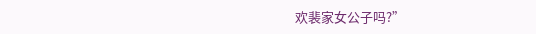欢裴家女公子吗?”